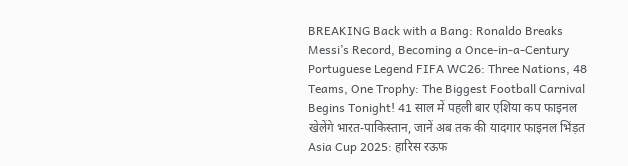BREAKING Back with a Bang: Ronaldo Breaks Messi’s Record, Becoming a Once-in-a-Century Portuguese Legend FIFA WC26: Three Nations, 48 Teams, One Trophy: The Biggest Football Carnival Begins Tonight! 41 साल में पहली बार एशिया कप फाइनल खेलेंगे भारत-पाकिस्तान, जानें अब तक की यादगार फाइनल भिंड़त Asia Cup 2025: हारिस रऊफ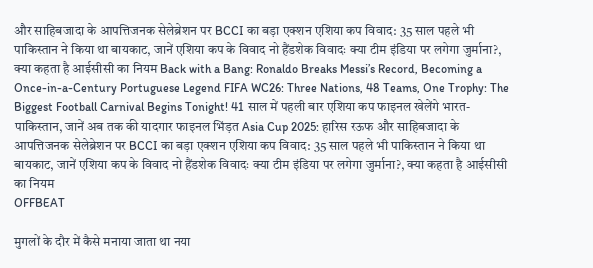और साहिबजादा के आपत्तिजनक सेलेब्रेशन पर BCCI का बड़ा एक्शन एशिया कप विवाद: 35 साल पहले भी पाकिस्तान ने किया था बायकाट, जानें एशिया कप के विवाद नो हैंडशेक विवादः क्या टीम इंडिया पर लगेगा जुर्माना?, क्या कहता है आईसीसी का नियम Back with a Bang: Ronaldo Breaks Messi’s Record, Becoming a Once-in-a-Century Portuguese Legend FIFA WC26: Three Nations, 48 Teams, One Trophy: The Biggest Football Carnival Begins Tonight! 41 साल में पहली बार एशिया कप फाइनल खेलेंगे भारत-पाकिस्तान, जानें अब तक की यादगार फाइनल भिंड़त Asia Cup 2025: हारिस रऊफ और साहिबजादा के आपत्तिजनक सेलेब्रेशन पर BCCI का बड़ा एक्शन एशिया कप विवाद: 35 साल पहले भी पाकिस्तान ने किया था बायकाट, जानें एशिया कप के विवाद नो हैंडशेक विवादः क्या टीम इंडिया पर लगेगा जुर्माना?, क्या कहता है आईसीसी का नियम
OFFBEAT

मुगलों के दौर में कैसे मनाया जाता था नया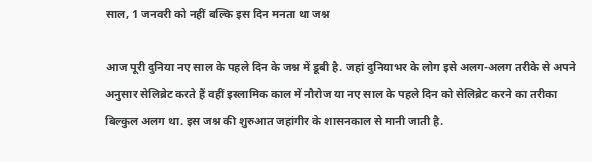साल, 1 जनवरी को नहीं बल्कि इस दिन मनता था जश्न

आज पूरी दुनिया नए साल के पहले दिन के जश्न में डूबी है. जहां दुनियाभर के लोग इसे अलग-अलग तरीके से अपने अनुसार सेलिब्रेट करते हैं वहीं इस्लामिक काल में नौरोज या नए साल के पहले दिन को सेलिब्रेट करने का तरीका बिल्कुल अलग था. इस जश्न की शुरुआत जहांगीर के शासनकाल से मानी जाती है.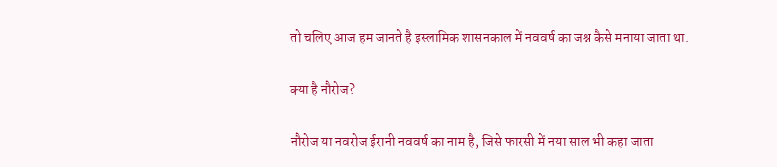तो चलिए आज हम जानते है इस्लामिक शासनकाल में नववर्ष का जश्न कैसे मनाया जाता था.

क्या है नौरोज?

नौरोज या नवरोज ईरानी नववर्ष का नाम है, जिसे फारसी में नया साल भी कहा जाता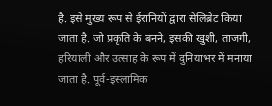है. इसे मुख्य रूप से ईरानियों द्वारा सेलिब्रेट किया जाता है. जो प्रकृति के बनने, इसकी खुशी, ताजगी, हरियाली और उत्साह के रूप में दुनियाभर में मनाया जाता है. पूर्व-इस्लामिक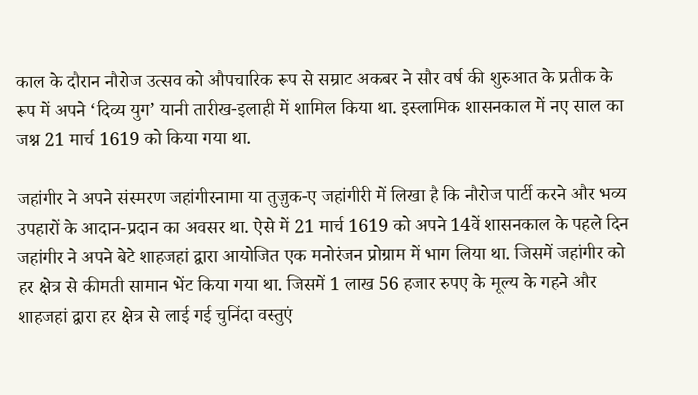काल के दौरान नौरोज उत्सव को औपचारिक रूप से सम्राट अकबर ने सौर वर्ष की शुरुआत के प्रतीक के रूप में अपने ‘दिव्य युग’ यानी तारीख-इलाही में शामिल किया था. इस्लामिक शासनकाल में नए साल का जश्न 21 मार्च 1619 को किया गया था.

जहांगीर ने अपने संस्मरण जहांगीरनामा या तुज़ुक-ए जहांगीरी में लिखा है कि नौरोज पार्टी करने और भव्य उपहारों के आदान-प्रदान का अवसर था. ऐसे में 21 मार्च 1619 को अपने 14वें शासनकाल के पहले दिन जहांगीर ने अपने बेटे शाहजहां द्वारा आयोजित एक मनोरंजन प्रोग्राम में भाग लिया था. जिसमें जहांगीर को हर क्षेत्र से कीमती सामान भेंट किया गया था. जिसमें 1 लाख 56 हजार रुपए के मूल्य के गहने और शाहजहां द्वारा हर क्षेत्र से लाई गई चुनिंदा वस्तुएं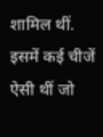शामिल थीं. इसमें कई चीजें ऐसी थीं जो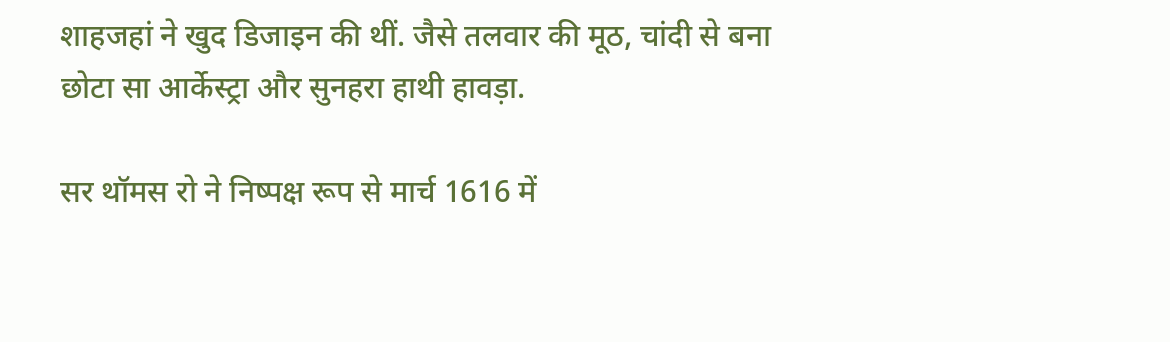शाहजहां ने खुद डिजाइन की थीं. जैसे तलवार की मूठ, चांदी से बना छोटा सा आर्केस्ट्रा और सुनहरा हाथी हावड़ा.

सर थॉमस रो ने निष्पक्ष रूप से मार्च 1616 में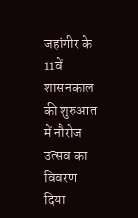जहांगीर के 11वें शासनकाल की शुरुआत में नौरोज उत्सव का विवरण दिया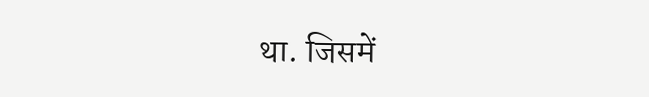था. जिसमें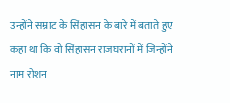उन्होंने सम्राट के सिंहासन के बारे में बताते हुए कहा था कि वो सिंहासन राजघरानों में जिन्होंने नाम रोशन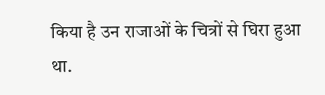किया है उन राजाओं के चित्रों से घिरा हुआ था.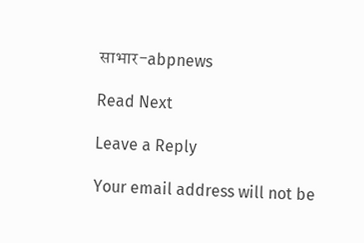साभार-abpnews

Read Next

Leave a Reply

Your email address will not be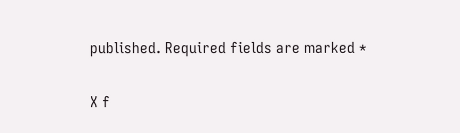published. Required fields are marked *

X f